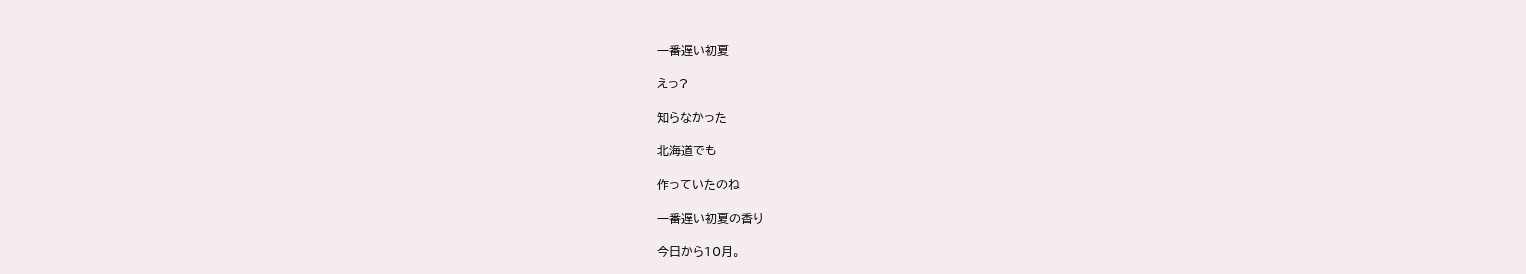一番遅い初夏

えっ?

知らなかった

北海道でも

作っていたのね

一番遅い初夏の香り

今日から10月。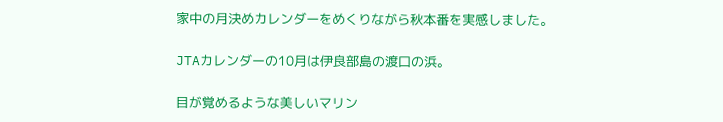家中の月決めカレンダーをめくりながら秋本番を実感しました。

JTAカレンダーの10月は伊良部島の渡口の浜。

目が覚めるような美しいマリン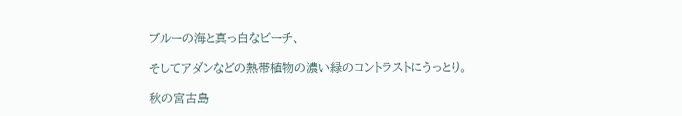ブルーの海と真っ白なビーチ、

そしてアダンなどの熱帯植物の濃い緑のコントラストにうっとり。

秋の宮古島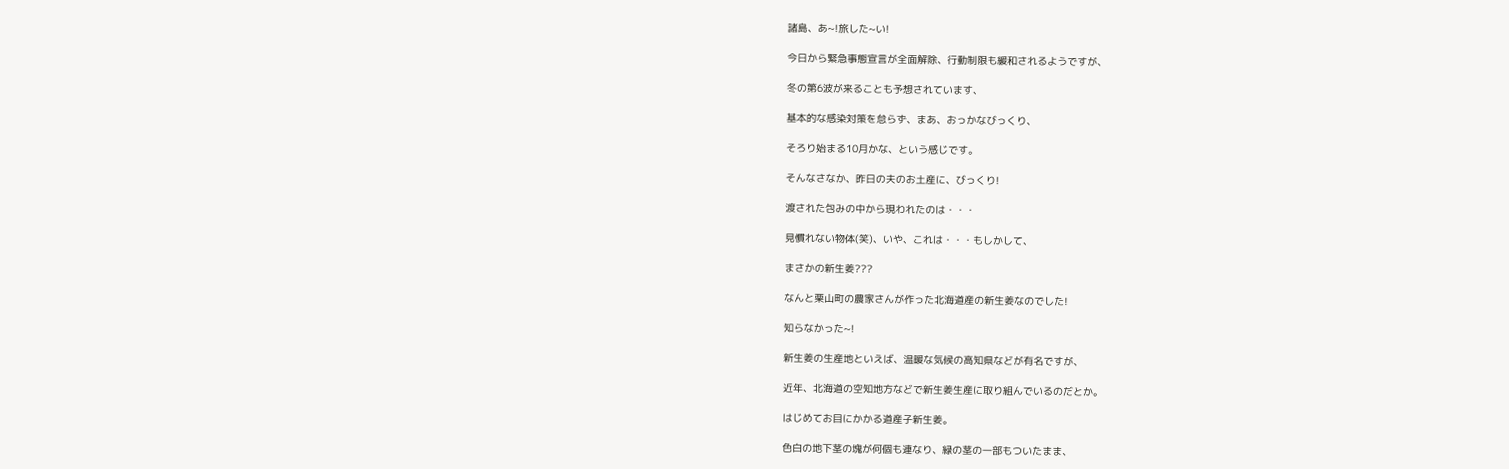諸島、あ~!旅した~い!

今日から緊急事態宣言が全面解除、行動制限も緩和されるようですが、

冬の第6波が来ることも予想されています、

基本的な感染対策を怠らず、まあ、おっかなびっくり、

そろり始まる10月かな、という感じです。

そんなさなか、昨日の夫のお土産に、びっくり!

渡された包みの中から現われたのは・・・

見慣れない物体(笑)、いや、これは・・・もしかして、

まさかの新生姜???

なんと栗山町の農家さんが作った北海道産の新生姜なのでした!

知らなかった~!

新生姜の生産地といえば、温暖な気候の高知県などが有名ですが、

近年、北海道の空知地方などで新生姜生産に取り組んでいるのだとか。

はじめてお目にかかる道産子新生姜。

色白の地下茎の塊が何個も連なり、緑の茎の一部もついたまま、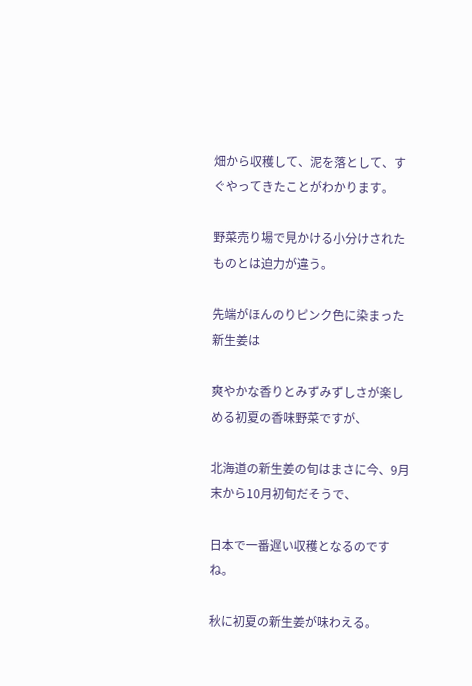畑から収穫して、泥を落として、すぐやってきたことがわかります。

野菜売り場で見かける小分けされたものとは迫力が違う。

先端がほんのりピンク色に染まった新生姜は

爽やかな香りとみずみずしさが楽しめる初夏の香味野菜ですが、

北海道の新生姜の旬はまさに今、9月末から10月初旬だそうで、

日本で一番遅い収穫となるのですね。

秋に初夏の新生姜が味わえる。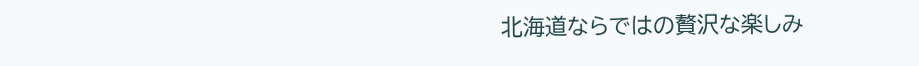北海道ならではの贅沢な楽しみ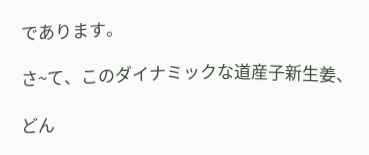であります。

さ~て、このダイナミックな道産子新生姜、

どん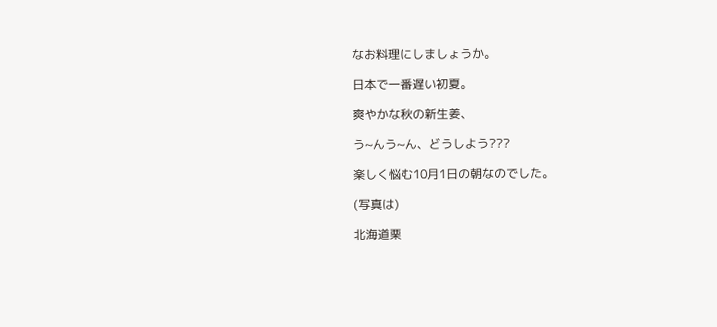なお料理にしましょうか。

日本で一番遅い初夏。

爽やかな秋の新生姜、

う~んう~ん、どうしよう???

楽しく悩む10月1日の朝なのでした。

(写真は)

北海道栗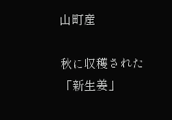山町産

秋に収穫された「新生姜」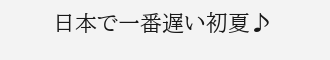日本で一番遅い初夏♪